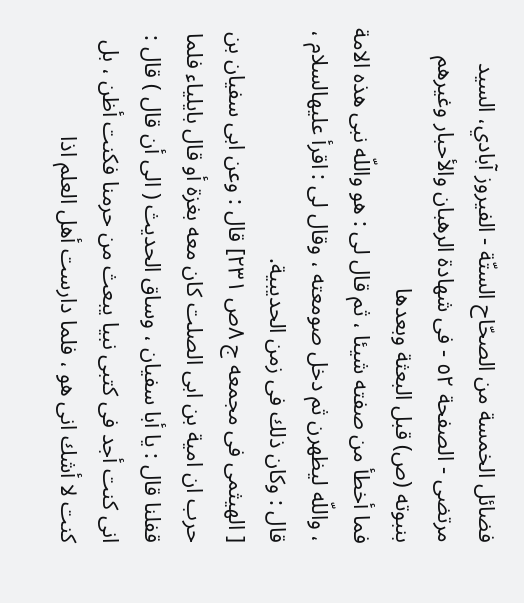فضائل الخمسة من الصحّاح الستّة - الفيروز آبادي، السيد مرتضى - الصفحة ٥٢ - فى شهادة الرهبان والأحبار وغيرهم بنبوته (ص) قبل البعثة وبعدها
فما أخطأ من صفته شيئا ، ثم قال لى : هو واللّه نبى هذه الامة ، واللّه ليظهرن ثم دخل صومعته ، وقال لى : اقرأ عليهالسلام ، قال : وكان ذلك فى زمن الحديبية.
[ الهيثمى فى مجمعه ج ٨ص ٢٣١] قال : وعن ابى سفيان بن حرب ان امية بن ابى الصلت كان معه بغزة أو قال بايلياء فلما قفلنا قال : يا أبا سفيان ، وساق الحديث ( الى أن قال ) قال : انى كنت أجد فى كتبى نبيا يبعث من حرمنا فكنت أظن ، بل كنت لا أشك انى هو ، فلما دارست أهل العلم اذا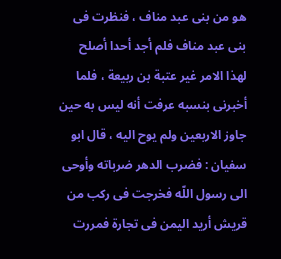هو من بنى عبد مناف ، فنظرت فى بنى عبد مناف فلم أجد أحدا أصلح لهذا الامر غير عتبة بن ربيعة ، فلما أخبرنى بنسبه عرفت أنه ليس به حين جاوز الاربعين ولم يوح اليه ، قال ابو سفيان : فضرب الدهر ضرباته وأوحى الى رسول اللّه فخرجت فى ركب من قريش أريد اليمن فى تجارة فمررت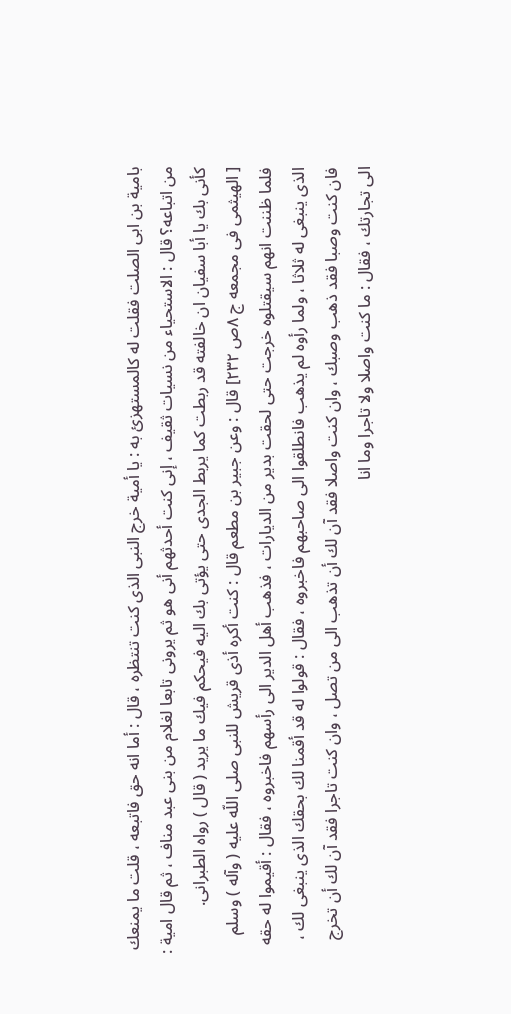بامية بن ابى الصلت فقلت له كالمستهزئ به : يا أمية خرج النبى الذى كنت تنتظره ، قال : أما انه حق فاتبعه ، قلت ما يمنعك من اتباعه؟ قال : الاستحياء من نسيات ثقيف ، إنى كنت أحدثهم أنى هو ثم يرونى تابعا لغلام من بنى عبد مناف ، ثم قال امية : كأنى بك يا أبا سفيان ان خالفته قد ربطت كما يربط الجدى حتى يؤتى بك اليه فيحكم فيك ما يريد ( قال ) رواه الطبرانى.
[ الهيثمى فى مجمعه ج ٨ص ٢٣٢] قال : وعن جبير بن مطعم قال : كنت أكره أذى قريش للنبى صلى اللّه عليه ( وآله ) وسلم فلما ظننت انهم سيقتلوه خرجت حتى لحقت بدير من الديارات ، فذهب أهل الدير الى رأسهم فاخبروه ، فقال : أقيموا له حقه الذى ينبغى له ثلاثا ، ولما رأوه لم يذهب فانطلقوا الى صاحبهم فاخبروه ، فقال : قولوا له قد أقمنا لك بحقك الذى ينبغى لك ، فان كنت وصبا فقد ذهب وصبك ، وان كنت واصلا فقد آن لك أن تذهب الى من تصل ، وان كنت تاجرا فقد آن لك أن تخرج الى تجارتك ، فقال : ما كنت واصلا ولا تاجرا وما انا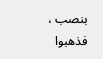بنصب ، فذهبوا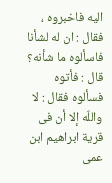اليه فاخبروه ، فقال : ان له لشأنا فاسألوه ما شأنه؟ قال : فأتوه فسألوه فقال : لا واللّه إلا أن فى قرية ابراهيم ابن عمى